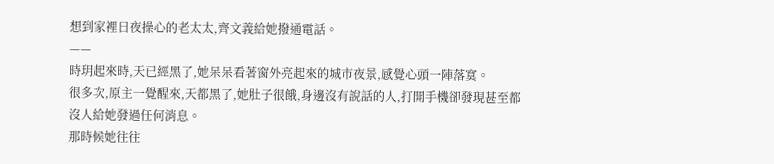想到家裡日夜操心的老太太,齊文義給她撥通電話。
——
時玥起來時,天已經黑了,她呆呆看著窗外亮起來的城市夜景,感覺心頭一陣落寞。
很多次,原主一覺醒來,天都黑了,她肚子很餓,身邊沒有說話的人,打開手機卻發現甚至都沒人給她發過任何消息。
那時候她往往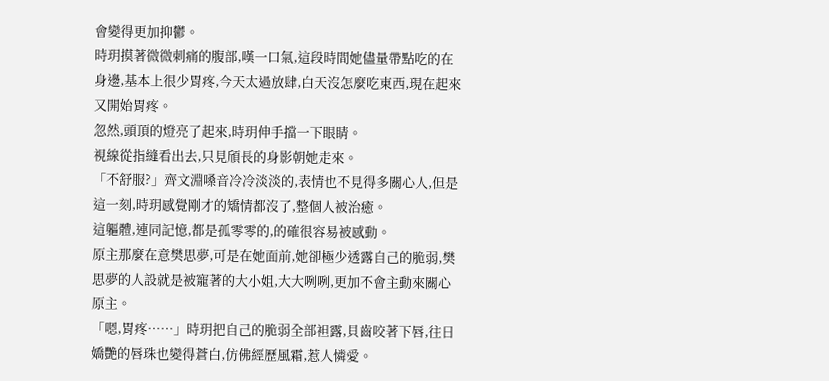會變得更加抑鬱。
時玥摸著微微刺痛的腹部,嘆一口氣,這段時間她儘量帶點吃的在身邊,基本上很少胃疼,今天太過放肆,白天沒怎麼吃東西,現在起來又開始胃疼。
忽然,頭頂的燈亮了起來,時玥伸手擋一下眼睛。
視線從指縫看出去,只見頎長的身影朝她走來。
「不舒服?」齊文淵嗓音冷冷淡淡的,表情也不見得多關心人,但是這一刻,時玥感覺剛才的矯情都沒了,整個人被治癒。
這軀體,連同記憶,都是孤零零的,的確很容易被感動。
原主那麼在意樊思夢,可是在她面前,她卻極少透露自己的脆弱,樊思夢的人設就是被寵著的大小姐,大大咧咧,更加不會主動來關心原主。
「嗯,胃疼……」時玥把自己的脆弱全部袒露,貝齒咬著下唇,往日嬌艷的唇珠也變得蒼白,仿佛經歷風霜,惹人憐愛。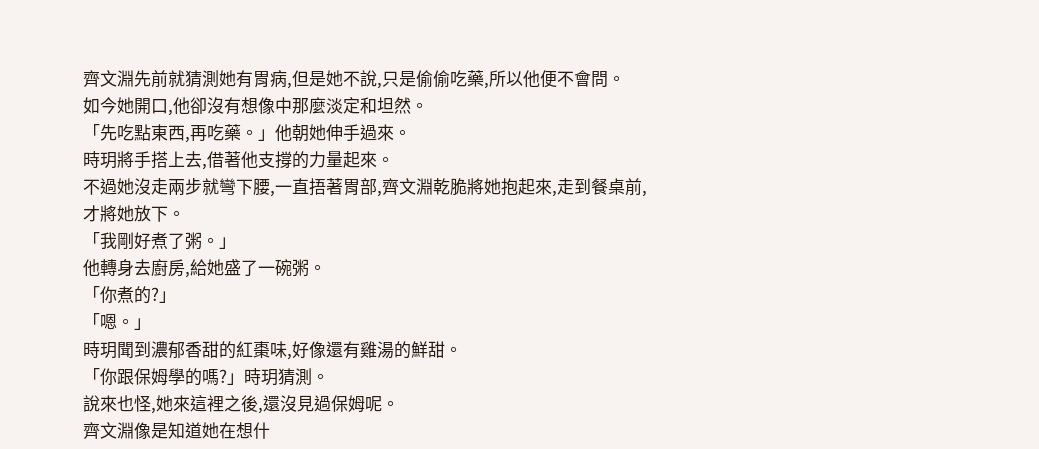齊文淵先前就猜測她有胃病,但是她不說,只是偷偷吃藥,所以他便不會問。
如今她開口,他卻沒有想像中那麼淡定和坦然。
「先吃點東西,再吃藥。」他朝她伸手過來。
時玥將手搭上去,借著他支撐的力量起來。
不過她沒走兩步就彎下腰,一直捂著胃部,齊文淵乾脆將她抱起來,走到餐桌前,才將她放下。
「我剛好煮了粥。」
他轉身去廚房,給她盛了一碗粥。
「你煮的?」
「嗯。」
時玥聞到濃郁香甜的紅棗味,好像還有雞湯的鮮甜。
「你跟保姆學的嗎?」時玥猜測。
說來也怪,她來這裡之後,還沒見過保姆呢。
齊文淵像是知道她在想什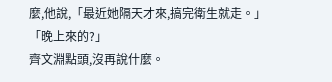麼,他說,「最近她隔天才來,搞完衛生就走。」
「晚上來的?」
齊文淵點頭,沒再說什麼。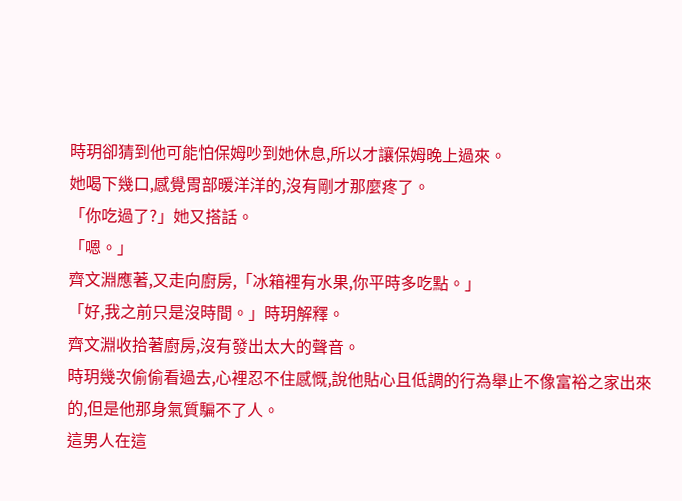時玥卻猜到他可能怕保姆吵到她休息,所以才讓保姆晚上過來。
她喝下幾口,感覺胃部暖洋洋的,沒有剛才那麼疼了。
「你吃過了?」她又搭話。
「嗯。」
齊文淵應著,又走向廚房,「冰箱裡有水果,你平時多吃點。」
「好,我之前只是沒時間。」時玥解釋。
齊文淵收拾著廚房,沒有發出太大的聲音。
時玥幾次偷偷看過去,心裡忍不住感慨,說他貼心且低調的行為舉止不像富裕之家出來的,但是他那身氣質騙不了人。
這男人在這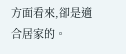方面看來,卻是適合居家的。